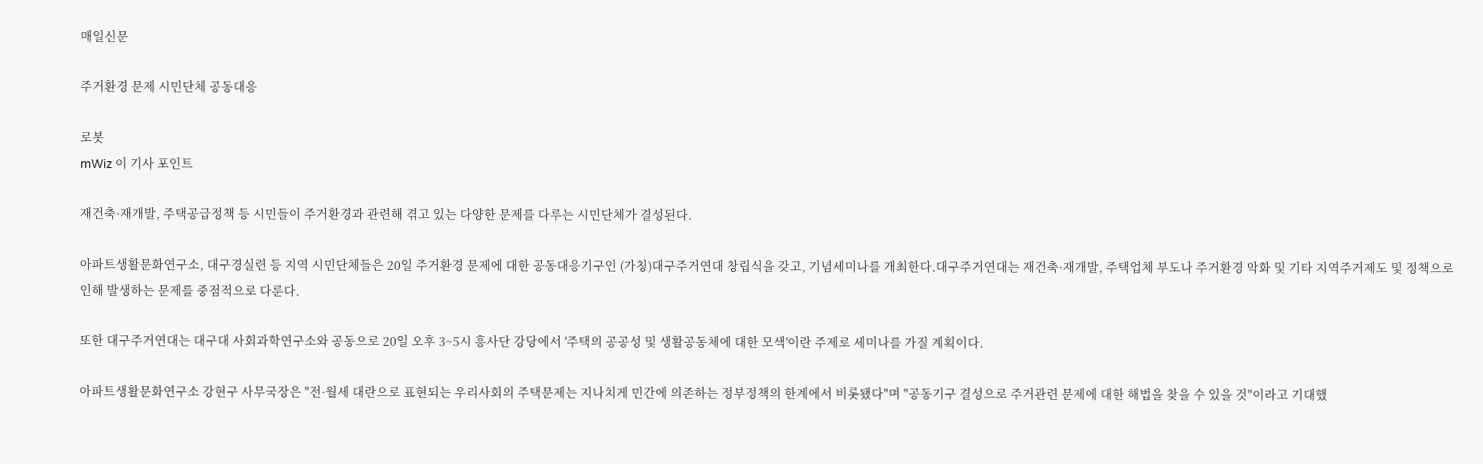매일신문

주거환경 문제 시민단체 공동대응

로봇
mWiz 이 기사 포인트

재건축·재개발, 주택공급정책 등 시민들이 주거환경과 관련해 겪고 있는 다양한 문제를 다루는 시민단체가 결성된다.

아파트생활문화연구소, 대구경실련 등 지역 시민단체들은 20일 주거환경 문제에 대한 공동대응기구인 (가칭)대구주거연대 창립식을 갖고, 기념세미나를 개최한다.대구주거연대는 재건축·재개발, 주택업체 부도나 주거환경 악화 및 기타 지역주거제도 및 정책으로 인해 발생하는 문제를 중점적으로 다룬다.

또한 대구주거연대는 대구대 사회과학연구소와 공동으로 20일 오후 3~5시 흥사단 강당에서 '주택의 공공성 및 생활공동체에 대한 모색'이란 주제로 세미나를 가질 계획이다.

아파트생활문화연구소 강현구 사무국장은 "전·월세 대란으로 표현되는 우리사회의 주택문제는 지나치게 민간에 의존하는 정부정책의 한계에서 비롯됐다"며 "공동기구 결성으로 주거관련 문제에 대한 해법을 찾을 수 있을 것"이라고 기대했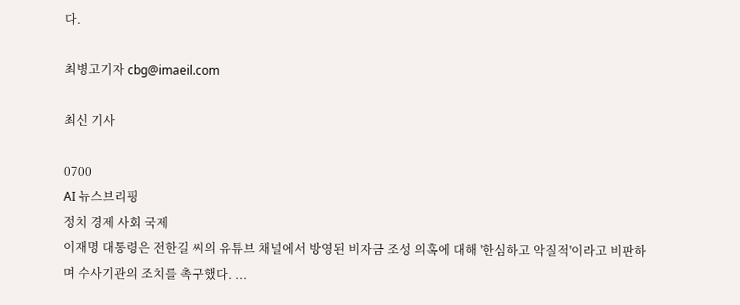다.

최병고기자 cbg@imaeil.com

최신 기사

0700
AI 뉴스브리핑
정치 경제 사회 국제
이재명 대통령은 전한길 씨의 유튜브 채널에서 방영된 비자금 조성 의혹에 대해 '한심하고 악질적'이라고 비판하며 수사기관의 조치를 촉구했다. ...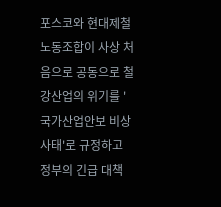포스코와 현대제철 노동조합이 사상 처음으로 공동으로 철강산업의 위기를 '국가산업안보 비상사태'로 규정하고 정부의 긴급 대책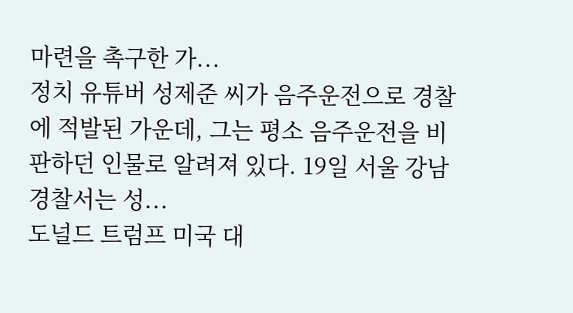마련을 촉구한 가...
정치 유튜버 성제준 씨가 음주운전으로 경찰에 적발된 가운데, 그는 평소 음주운전을 비판하던 인물로 알려져 있다. 19일 서울 강남경찰서는 성...
도널드 트럼프 미국 대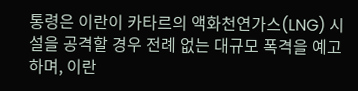통령은 이란이 카타르의 액화천연가스(LNG) 시설을 공격할 경우 전례 없는 대규모 폭격을 예고하며, 이란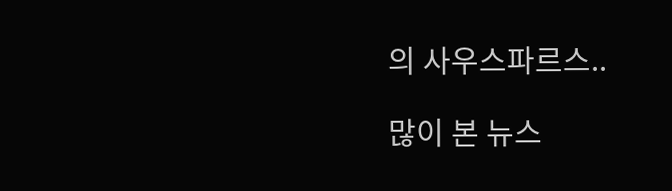의 사우스파르스..

많이 본 뉴스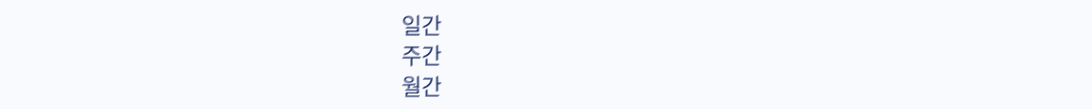일간
주간
월간